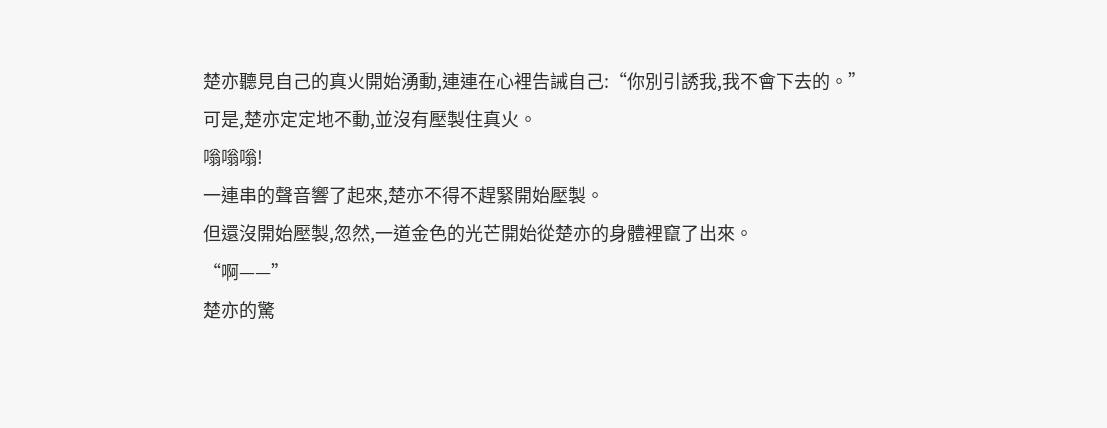楚亦聽見自己的真火開始湧動,連連在心裡告誡自己:“你別引誘我,我不會下去的。”
可是,楚亦定定地不動,並沒有壓製住真火。
嗡嗡嗡!
一連串的聲音響了起來,楚亦不得不趕緊開始壓製。
但還沒開始壓製,忽然,一道金色的光芒開始從楚亦的身體裡竄了出來。
“啊——”
楚亦的驚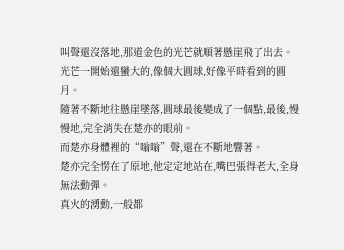叫聲還沒落地,那道金色的光芒就順著懸崖飛了出去。
光芒一開始還蠻大的,像個大圓球,好像平時看到的圓月。
隨著不斷地往懸崖墜落,圓球最後變成了一個點,最後,慢慢地,完全消失在楚亦的眼前。
而楚亦身體裡的“嗡嗡”聲,還在不斷地響著。
楚亦完全愣在了原地,他定定地站在,嘴巴張得老大,全身無法動彈。
真火的湧動,一般都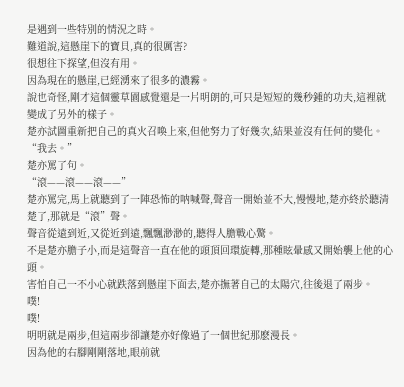是遇到一些特別的情況之時。
難道說,這懸崖下的寶貝,真的很厲害?
很想往下探望,但沒有用。
因為現在的懸崖,已經湧來了很多的濃霧。
說也奇怪,剛才這個靈草園感覺還是一片明朗的,可只是短短的幾秒鍾的功夫,這裡就變成了另外的樣子。
楚亦試圖重新把自己的真火召喚上來,但他努力了好幾次,結果並沒有任何的變化。
“我去。”
楚亦罵了句。
“滾——滾——滾——”
楚亦罵完,馬上就聽到了一陣恐怖的呐喊聲,聲音一開始並不大,慢慢地,楚亦終於聽清楚了,那就是“滾”聲。
聲音從遠到近,又從近到遠,飄飄渺渺的,聽得人膽戰心驚。
不是楚亦膽子小,而是這聲音一直在他的頭頂回環旋轉,那種眩暈感又開始襲上他的心頭。
害怕自己一不小心就跌落到懸崖下面去,楚亦撫著自己的太陽穴,往後退了兩步。
噗!
噗!
明明就是兩步,但這兩步卻讓楚亦好像過了一個世紀那麽漫長。
因為他的右腳剛剛落地,眼前就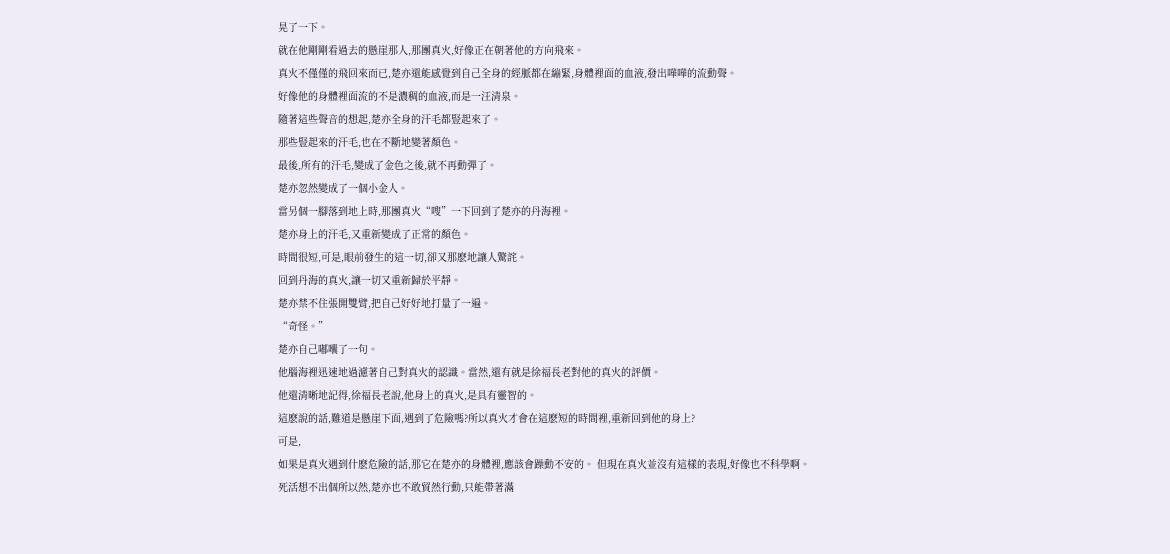晃了一下。
就在他剛剛看過去的懸崖那人,那團真火,好像正在朝著他的方向飛來。
真火不僅僅的飛回來而已,楚亦還能感覺到自己全身的經脈都在繃緊,身體裡面的血液,發出嘩嘩的流動聲。
好像他的身體裡面流的不是濃稠的血液,而是一汪清泉。
隨著這些聲音的想起,楚亦全身的汗毛都豎起來了。
那些豎起來的汗毛,也在不斷地變著顏色。
最後,所有的汗毛,變成了金色之後,就不再動彈了。
楚亦忽然變成了一個小金人。
當另個一腳落到地上時,那團真火“嗖”一下回到了楚亦的丹海裡。
楚亦身上的汗毛,又重新變成了正常的顏色。
時間很短,可是,眼前發生的這一切,卻又那麽地讓人驚詫。
回到丹海的真火,讓一切又重新歸於平靜。
楚亦禁不住張開雙臂,把自己好好地打量了一遍。
“奇怪。”
楚亦自己嘟囔了一句。
他腦海裡迅速地過濾著自己對真火的認識。當然,還有就是徐福長老對他的真火的評價。
他還清晰地記得,徐福長老說,他身上的真火,是具有靈智的。
這麽說的話,難道是懸崖下面,遇到了危險嗎?所以真火才會在這麽短的時間裡,重新回到他的身上?
可是,
如果是真火遇到什麽危險的話,那它在楚亦的身體裡,應該會躁動不安的。 但現在真火並沒有這樣的表現,好像也不科學啊。
死活想不出個所以然,楚亦也不敢貿然行動,只能帶著滿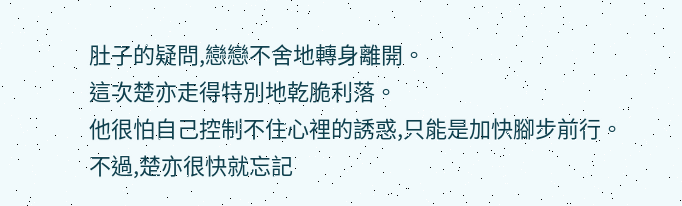肚子的疑問,戀戀不舍地轉身離開。
這次楚亦走得特別地乾脆利落。
他很怕自己控制不住心裡的誘惑,只能是加快腳步前行。
不過,楚亦很快就忘記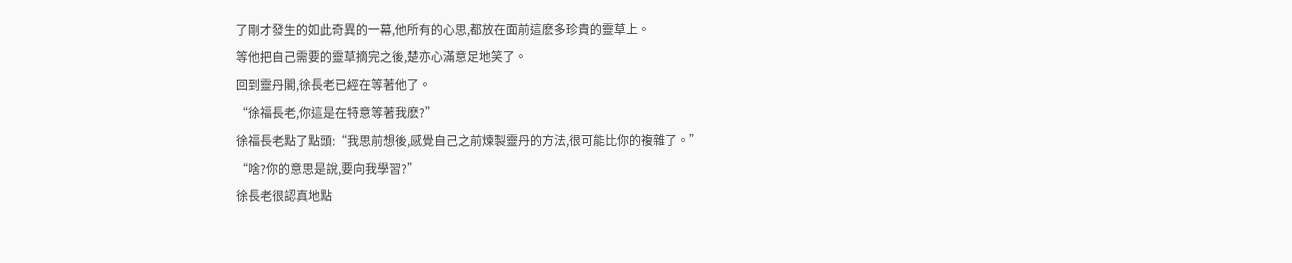了剛才發生的如此奇異的一幕,他所有的心思,都放在面前這麽多珍貴的靈草上。
等他把自己需要的靈草摘完之後,楚亦心滿意足地笑了。
回到靈丹閣,徐長老已經在等著他了。
“徐福長老,你這是在特意等著我麽?”
徐福長老點了點頭:“我思前想後,感覺自己之前煉製靈丹的方法,很可能比你的複雜了。”
“啥?你的意思是說,要向我學習?”
徐長老很認真地點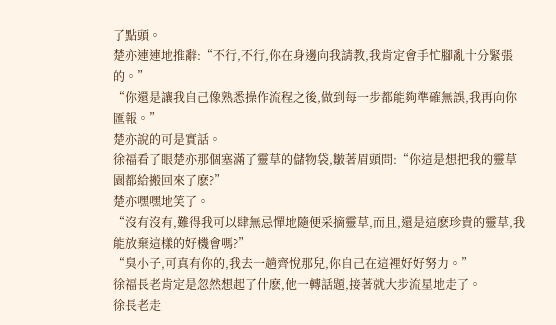了點頭。
楚亦連連地推辭:“不行,不行,你在身邊向我請教,我肯定會手忙腳亂十分緊張的。”
“你還是讓我自己像熟悉操作流程之後,做到每一步都能夠準確無誤,我再向你匯報。”
楚亦說的可是實話。
徐福看了眼楚亦那個塞滿了靈草的儲物袋,皺著眉頭問:“你這是想把我的靈草園都給搬回來了麽?”
楚亦嘿嘿地笑了。
“沒有沒有,難得我可以肆無忌憚地隨便采摘靈草,而且,還是這麽珍貴的靈草,我能放棄這樣的好機會嗎?”
“臭小子,可真有你的,我去一趟齊悅那兒,你自己在這裡好好努力。”
徐福長老肯定是忽然想起了什麽,他一轉話題,接著就大步流星地走了。
徐長老走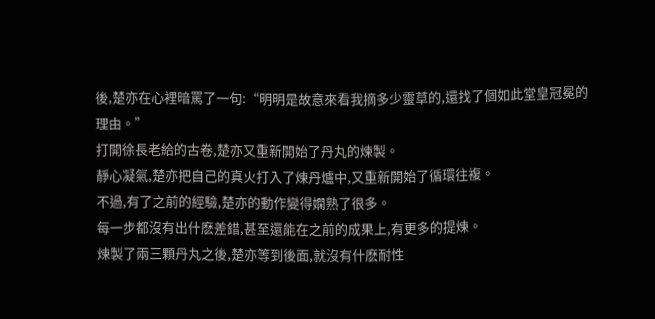後,楚亦在心裡暗罵了一句:“明明是故意來看我摘多少靈草的,還找了個如此堂皇冠冕的理由。”
打開徐長老給的古卷,楚亦又重新開始了丹丸的煉製。
靜心凝氣,楚亦把自己的真火打入了煉丹爐中,又重新開始了循環往複。
不過,有了之前的經驗,楚亦的動作變得嫻熟了很多。
每一步都沒有出什麽差錯,甚至還能在之前的成果上,有更多的提煉。
煉製了兩三顆丹丸之後,楚亦等到後面,就沒有什麽耐性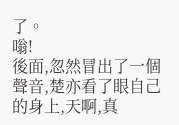了。
嗡!
後面,忽然冒出了一個聲音,楚亦看了眼自己的身上,天啊,真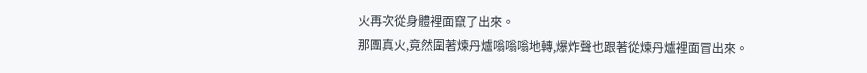火再次從身體裡面竄了出來。
那團真火,竟然圍著煉丹爐嗡嗡嗡地轉,爆炸聲也跟著從煉丹爐裡面冒出來。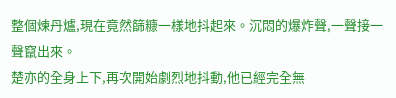整個煉丹爐,現在竟然篩糠一樣地抖起來。沉悶的爆炸聲,一聲接一聲竄出來。
楚亦的全身上下,再次開始劇烈地抖動,他已經完全無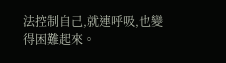法控制自己,就連呼吸,也變得困難起來。